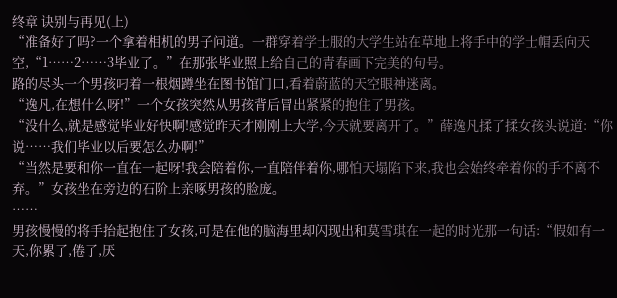终章 诀别与再见(上)
“准备好了吗?一个拿着相机的男子问道。一群穿着学士服的大学生站在草地上将手中的学士帽丢向天空,“1……2……3毕业了。”在那张毕业照上给自己的青春画下完美的句号。
路的尽头一个男孩叼着一根烟蹲坐在图书馆门口,看着蔚蓝的天空眼神迷离。
“逸凡,在想什么呀!”一个女孩突然从男孩背后冒出紧紧的抱住了男孩。
“没什么,就是感觉毕业好快啊!感觉昨天才刚刚上大学,今天就要离开了。”薛逸凡揉了揉女孩头说道:“你说……我们毕业以后要怎么办啊!”
“当然是要和你一直在一起呀!我会陪着你,一直陪伴着你,哪怕天塌陷下来,我也会始终牵着你的手不离不弃。”女孩坐在旁边的石阶上亲啄男孩的脸庞。
……
男孩慢慢的将手抬起抱住了女孩,可是在他的脑海里却闪现出和莫雪琪在一起的时光那一句话:“假如有一天,你累了,倦了,厌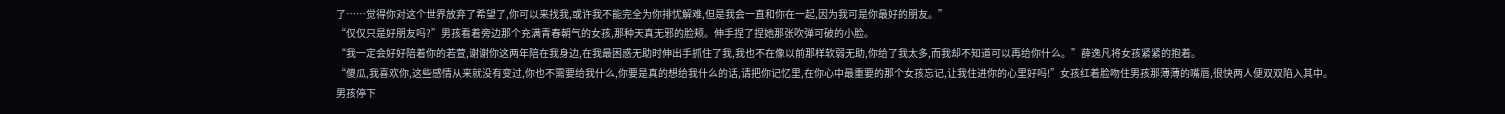了……觉得你对这个世界放弃了希望了,你可以来找我,或许我不能完全为你排忧解难,但是我会一直和你在一起,因为我可是你最好的朋友。”
“仅仅只是好朋友吗?”男孩看着旁边那个充满青春朝气的女孩,那种天真无邪的脸颊。伸手捏了捏她那张吹弹可破的小脸。
“我一定会好好陪着你的若萱,谢谢你这两年陪在我身边,在我最困惑无助时伸出手抓住了我,我也不在像以前那样软弱无助,你给了我太多,而我却不知道可以再给你什么。”薛逸凡将女孩紧紧的抱着。
“傻瓜,我喜欢你,这些感情从来就没有变过,你也不需要给我什么,你要是真的想给我什么的话,请把你记忆里,在你心中最重要的那个女孩忘记,让我住进你的心里好吗!”女孩红着脸吻住男孩那薄薄的嘴唇,很快两人便双双陷入其中。
男孩停下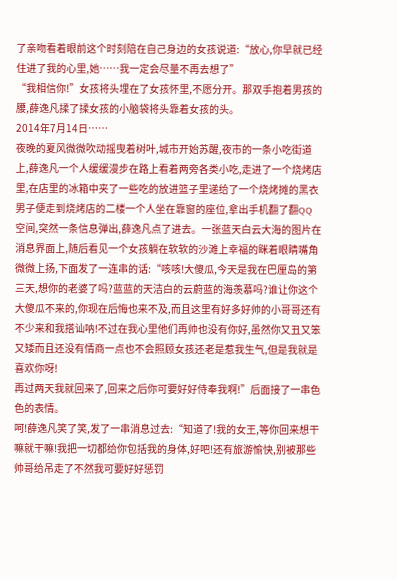了亲吻看着眼前这个时刻陪在自己身边的女孩说道:“放心,你早就已经住进了我的心里,她……我一定会尽量不再去想了”
“我相信你!”女孩将头埋在了女孩怀里,不愿分开。那双手抱着男孩的腰,薛逸凡揉了揉女孩的小脑袋将头靠着女孩的头。
2014年7月14日……
夜晚的夏风微微吹动摇曳着树叶,城市开始苏醒,夜市的一条小吃街道上,薛逸凡一个人缓缓漫步在路上看着两旁各类小吃,走进了一个烧烤店里,在店里的冰箱中夹了一些吃的放进篮子里递给了一个烧烤摊的黑衣男子便走到烧烤店的二楼一个人坐在靠窗的座位,拿出手机翻了翻QQ空间,突然一条信息弹出,薛逸凡点了进去。一张蓝天白云大海的图片在消息界面上,随后看见一个女孩躺在软软的沙滩上幸福的眯着眼睛嘴角微微上扬,下面发了一连串的话:“咳咳!大傻瓜,今天是我在巴厘岛的第三天,想你的老婆了吗?蓝蓝的天洁白的云蔚蓝的海羡慕吗?谁让你这个大傻瓜不来的,你现在后悔也来不及,而且这里有好多好帅的小哥哥还有不少来和我搭讪呐!不过在我心里他们再帅也没有你好,虽然你又丑又笨又矮而且还没有情商一点也不会照顾女孩还老是惹我生气,但是我就是喜欢你呀!
再过两天我就回来了,回来之后你可要好好侍奉我啊!”后面接了一串色色的表情。
呵!薛逸凡笑了笑,发了一串消息过去:“知道了!我的女王,等你回来想干嘛就干嘛!我把一切都给你包括我的身体,好吧!还有旅游愉快,别被那些帅哥给吊走了不然我可要好好惩罚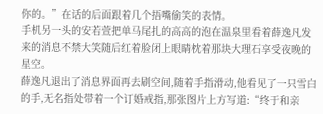你的。”在话的后面跟着几个捂嘴偷笑的表情。
手机另一头的安若萱把单马尾扎的高高的泡在温泉里看着薛逸凡发来的消息不禁大笑随后红着脸闭上眼睛枕着那块大理石享受夜晚的星空。
薛逸凡退出了消息界面再去刷空间,随着手指滑动,他看见了一只雪白的手,无名指处带着一个订婚戒指,那张图片上方写道:“终于和亲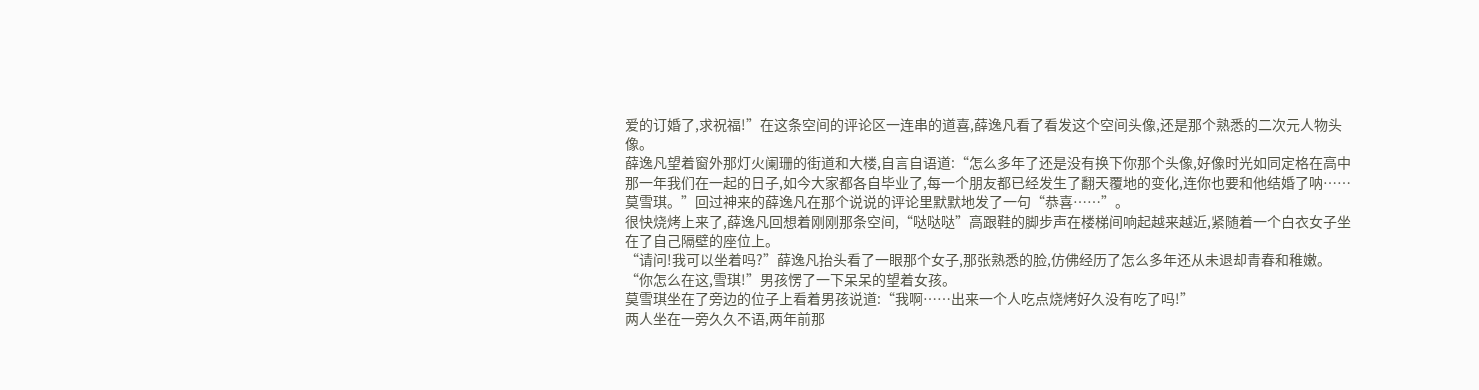爱的订婚了,求祝福!”在这条空间的评论区一连串的道喜,薛逸凡看了看发这个空间头像,还是那个熟悉的二次元人物头像。
薛逸凡望着窗外那灯火阑珊的街道和大楼,自言自语道:“怎么多年了还是没有换下你那个头像,好像时光如同定格在高中那一年我们在一起的日子,如今大家都各自毕业了,每一个朋友都已经发生了翻天覆地的变化,连你也要和他结婚了呐……莫雪琪。”回过神来的薛逸凡在那个说说的评论里默默地发了一句“恭喜……”。
很快烧烤上来了,薛逸凡回想着刚刚那条空间,“哒哒哒”高跟鞋的脚步声在楼梯间响起越来越近,紧随着一个白衣女子坐在了自己隔壁的座位上。
“请问!我可以坐着吗?”薛逸凡抬头看了一眼那个女子,那张熟悉的脸,仿佛经历了怎么多年还从未退却青春和稚嫩。
“你怎么在这,雪琪!”男孩愣了一下呆呆的望着女孩。
莫雪琪坐在了旁边的位子上看着男孩说道:“我啊……出来一个人吃点烧烤好久没有吃了吗!”
两人坐在一旁久久不语,两年前那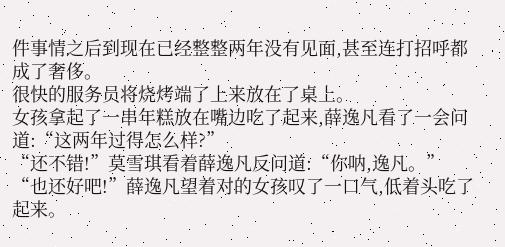件事情之后到现在已经整整两年没有见面,甚至连打招呼都成了奢侈。
很快的服务员将烧烤端了上来放在了桌上。
女孩拿起了一串年糕放在嘴边吃了起来,薛逸凡看了一会问道:“这两年过得怎么样?”
“还不错!”莫雪琪看着薛逸凡反问道:“你呐,逸凡。”
“也还好吧!”薛逸凡望着对的女孩叹了一口气,低着头吃了起来。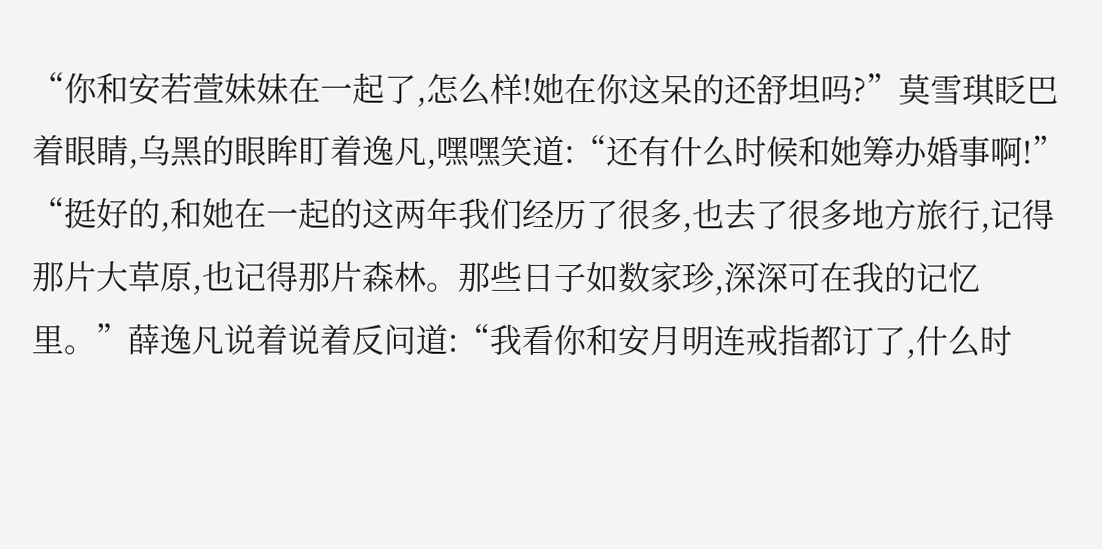“你和安若萱妹妹在一起了,怎么样!她在你这呆的还舒坦吗?”莫雪琪眨巴着眼睛,乌黑的眼眸盯着逸凡,嘿嘿笑道:“还有什么时候和她筹办婚事啊!”
“挺好的,和她在一起的这两年我们经历了很多,也去了很多地方旅行,记得那片大草原,也记得那片森林。那些日子如数家珍,深深可在我的记忆里。”薛逸凡说着说着反问道:“我看你和安月明连戒指都订了,什么时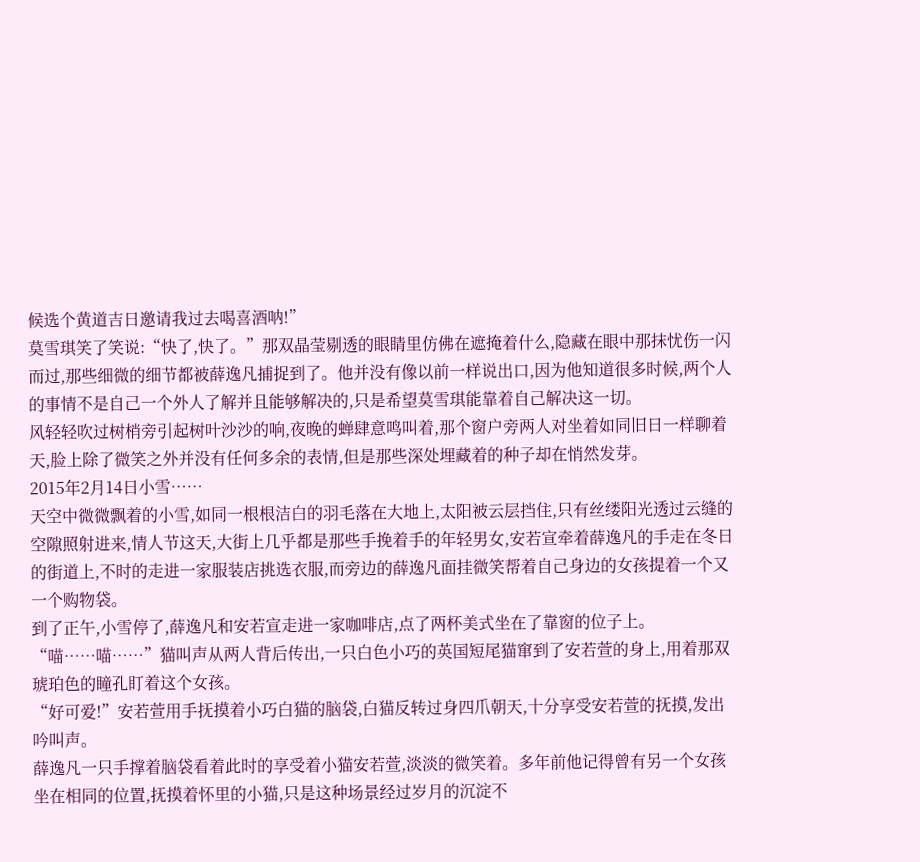候选个黄道吉日邀请我过去喝喜酒呐!”
莫雪琪笑了笑说:“快了,快了。”那双晶莹剔透的眼睛里仿佛在遮掩着什么,隐藏在眼中那抹忧伤一闪而过,那些细微的细节都被薛逸凡捕捉到了。他并没有像以前一样说出口,因为他知道很多时候,两个人的事情不是自己一个外人了解并且能够解决的,只是希望莫雪琪能靠着自己解决这一切。
风轻轻吹过树梢旁引起树叶沙沙的响,夜晚的蝉肆意鸣叫着,那个窗户旁两人对坐着如同旧日一样聊着天,脸上除了微笑之外并没有任何多余的表情,但是那些深处埋藏着的种子却在悄然发芽。
2015年2月14日小雪……
天空中微微飘着的小雪,如同一根根洁白的羽毛落在大地上,太阳被云层挡住,只有丝缕阳光透过云缝的空隙照射进来,情人节这天,大街上几乎都是那些手挽着手的年轻男女,安若宣牵着薛逸凡的手走在冬日的街道上,不时的走进一家服装店挑选衣服,而旁边的薛逸凡面挂微笑帮着自己身边的女孩提着一个又一个购物袋。
到了正午,小雪停了,薛逸凡和安若宣走进一家咖啡店,点了两杯美式坐在了靠窗的位子上。
“喵……喵……”猫叫声从两人背后传出,一只白色小巧的英国短尾猫窜到了安若萱的身上,用着那双琥珀色的瞳孔盯着这个女孩。
“好可爱!”安若萱用手抚摸着小巧白猫的脑袋,白猫反转过身四爪朝天,十分享受安若萱的抚摸,发出吟叫声。
薛逸凡一只手撑着脑袋看着此时的享受着小猫安若萱,淡淡的微笑着。多年前他记得曾有另一个女孩坐在相同的位置,抚摸着怀里的小猫,只是这种场景经过岁月的沉淀不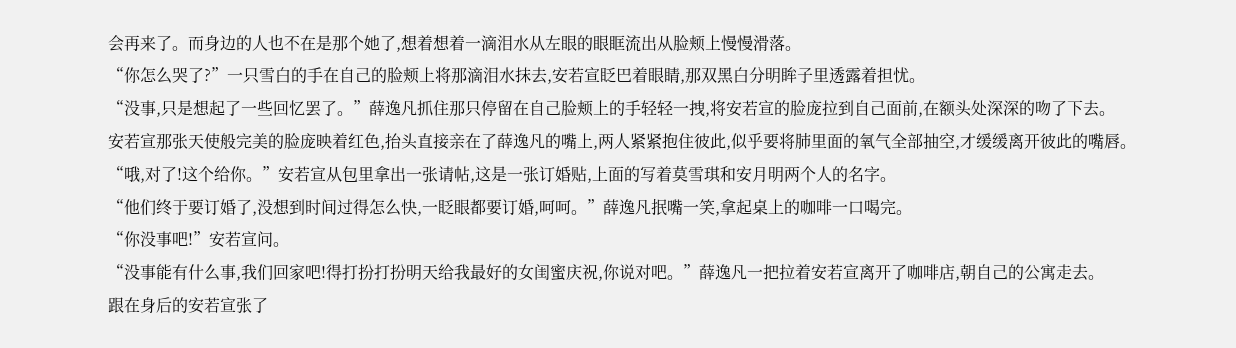会再来了。而身边的人也不在是那个她了,想着想着一滴泪水从左眼的眼眶流出从脸颊上慢慢滑落。
“你怎么哭了?”一只雪白的手在自己的脸颊上将那滴泪水抹去,安若宣眨巴着眼睛,那双黑白分明眸子里透露着担忧。
“没事,只是想起了一些回忆罢了。”薛逸凡抓住那只停留在自己脸颊上的手轻轻一拽,将安若宣的脸庞拉到自己面前,在额头处深深的吻了下去。
安若宣那张天使般完美的脸庞映着红色,抬头直接亲在了薛逸凡的嘴上,两人紧紧抱住彼此,似乎要将肺里面的氧气全部抽空,才缓缓离开彼此的嘴唇。
“哦,对了!这个给你。”安若宣从包里拿出一张请帖,这是一张订婚贴,上面的写着莫雪琪和安月明两个人的名字。
“他们终于要订婚了,没想到时间过得怎么快,一眨眼都要订婚,呵呵。”薛逸凡抿嘴一笑,拿起桌上的咖啡一口喝完。
“你没事吧!”安若宣问。
“没事能有什么事,我们回家吧!得打扮打扮明天给我最好的女闺蜜庆祝,你说对吧。”薛逸凡一把拉着安若宣离开了咖啡店,朝自己的公寓走去。
跟在身后的安若宣张了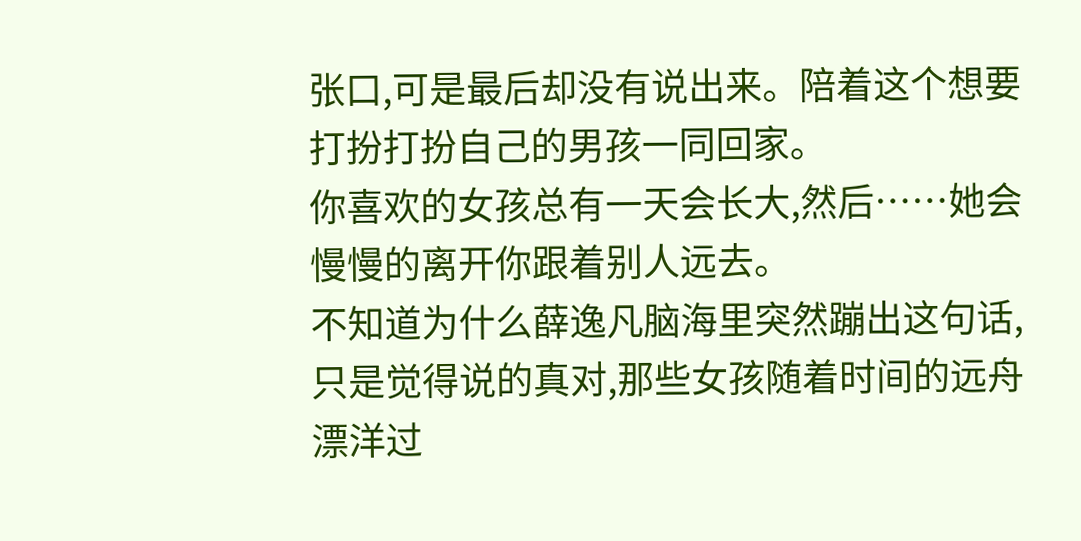张口,可是最后却没有说出来。陪着这个想要打扮打扮自己的男孩一同回家。
你喜欢的女孩总有一天会长大,然后……她会慢慢的离开你跟着别人远去。
不知道为什么薛逸凡脑海里突然蹦出这句话,只是觉得说的真对,那些女孩随着时间的远舟漂洋过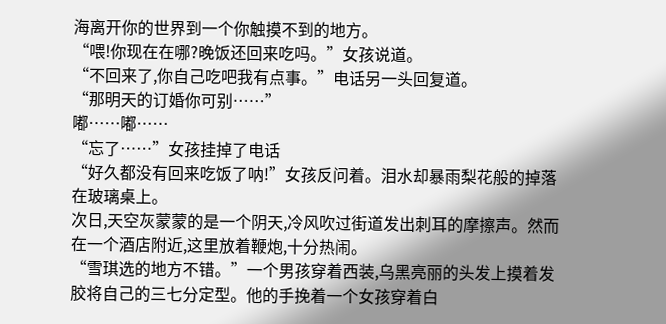海离开你的世界到一个你触摸不到的地方。
“喂!你现在在哪?晚饭还回来吃吗。”女孩说道。
“不回来了,你自己吃吧我有点事。”电话另一头回复道。
“那明天的订婚你可别……”
嘟……嘟……
“忘了……”女孩挂掉了电话
“好久都没有回来吃饭了呐!”女孩反问着。泪水却暴雨梨花般的掉落在玻璃桌上。
次日,天空灰蒙蒙的是一个阴天,冷风吹过街道发出刺耳的摩擦声。然而在一个酒店附近,这里放着鞭炮,十分热闹。
“雪琪选的地方不错。”一个男孩穿着西装,乌黑亮丽的头发上摸着发胶将自己的三七分定型。他的手挽着一个女孩穿着白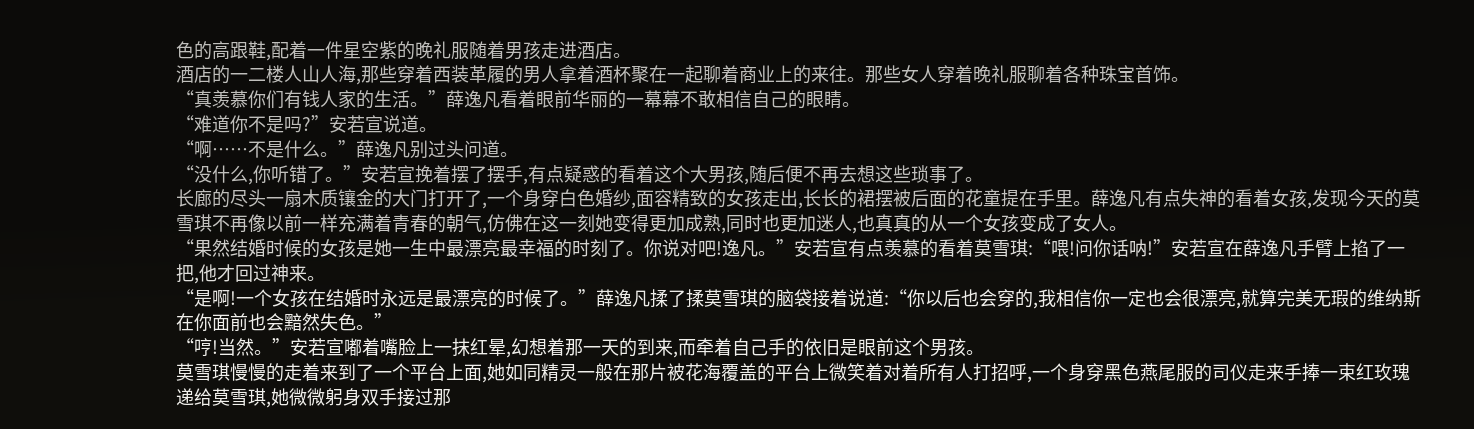色的高跟鞋,配着一件星空紫的晚礼服随着男孩走进酒店。
酒店的一二楼人山人海,那些穿着西装革履的男人拿着酒杯聚在一起聊着商业上的来往。那些女人穿着晚礼服聊着各种珠宝首饰。
“真羡慕你们有钱人家的生活。”薛逸凡看着眼前华丽的一幕幕不敢相信自己的眼睛。
“难道你不是吗?”安若宣说道。
“啊……不是什么。”薛逸凡别过头问道。
“没什么,你听错了。”安若宣挽着摆了摆手,有点疑惑的看着这个大男孩,随后便不再去想这些琐事了。
长廊的尽头一扇木质镶金的大门打开了,一个身穿白色婚纱,面容精致的女孩走出,长长的裙摆被后面的花童提在手里。薛逸凡有点失神的看着女孩,发现今天的莫雪琪不再像以前一样充满着青春的朝气,仿佛在这一刻她变得更加成熟,同时也更加迷人,也真真的从一个女孩变成了女人。
“果然结婚时候的女孩是她一生中最漂亮最幸福的时刻了。你说对吧!逸凡。”安若宣有点羡慕的看着莫雪琪:“喂!问你话呐!”安若宣在薛逸凡手臂上掐了一把,他才回过神来。
“是啊!一个女孩在结婚时永远是最漂亮的时候了。”薛逸凡揉了揉莫雪琪的脑袋接着说道:“你以后也会穿的,我相信你一定也会很漂亮,就算完美无瑕的维纳斯在你面前也会黯然失色。”
“哼!当然。”安若宣嘟着嘴脸上一抹红晕,幻想着那一天的到来,而牵着自己手的依旧是眼前这个男孩。
莫雪琪慢慢的走着来到了一个平台上面,她如同精灵一般在那片被花海覆盖的平台上微笑着对着所有人打招呼,一个身穿黑色燕尾服的司仪走来手捧一束红玫瑰递给莫雪琪,她微微躬身双手接过那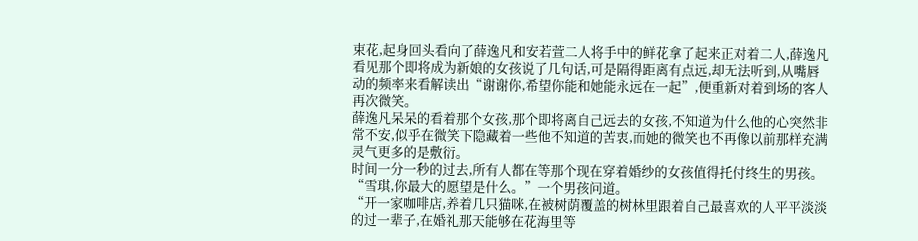束花,起身回头看向了薛逸凡和安若萱二人将手中的鲜花拿了起来正对着二人,薛逸凡看见那个即将成为新娘的女孩说了几句话,可是隔得距离有点远,却无法听到,从嘴唇动的频率来看解读出“谢谢你,希望你能和她能永远在一起”,便重新对着到场的客人再次微笑。
薛逸凡呆呆的看着那个女孩,那个即将离自己远去的女孩,不知道为什么他的心突然非常不安,似乎在微笑下隐藏着一些他不知道的苦衷,而她的微笑也不再像以前那样充满灵气更多的是敷衍。
时间一分一秒的过去,所有人都在等那个现在穿着婚纱的女孩值得托付终生的男孩。
“雪琪,你最大的愿望是什么。”一个男孩问道。
“开一家咖啡店,养着几只猫咪,在被树荫覆盖的树林里跟着自己最喜欢的人平平淡淡的过一辈子,在婚礼那天能够在花海里等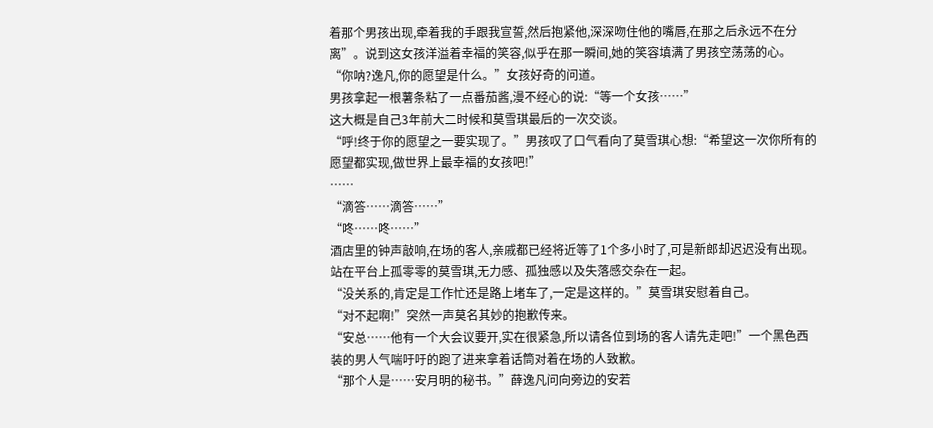着那个男孩出现,牵着我的手跟我宣誓,然后抱紧他,深深吻住他的嘴唇,在那之后永远不在分离”。说到这女孩洋溢着幸福的笑容,似乎在那一瞬间,她的笑容填满了男孩空荡荡的心。
“你呐?逸凡,你的愿望是什么。”女孩好奇的问道。
男孩拿起一根薯条粘了一点番茄酱,漫不经心的说:“等一个女孩……”
这大概是自己3年前大二时候和莫雪琪最后的一次交谈。
“呼!终于你的愿望之一要实现了。”男孩叹了口气看向了莫雪琪心想:“希望这一次你所有的愿望都实现,做世界上最幸福的女孩吧!”
……
“滴答……滴答……”
“咚……咚……”
酒店里的钟声敲响,在场的客人,亲戚都已经将近等了1个多小时了,可是新郎却迟迟没有出现。
站在平台上孤零零的莫雪琪,无力感、孤独感以及失落感交杂在一起。
“没关系的,肯定是工作忙还是路上堵车了,一定是这样的。”莫雪琪安慰着自己。
“对不起啊!”突然一声莫名其妙的抱歉传来。
“安总……他有一个大会议要开,实在很紧急,所以请各位到场的客人请先走吧!”一个黑色西装的男人气喘吁吁的跑了进来拿着话筒对着在场的人致歉。
“那个人是……安月明的秘书。”薛逸凡问向旁边的安若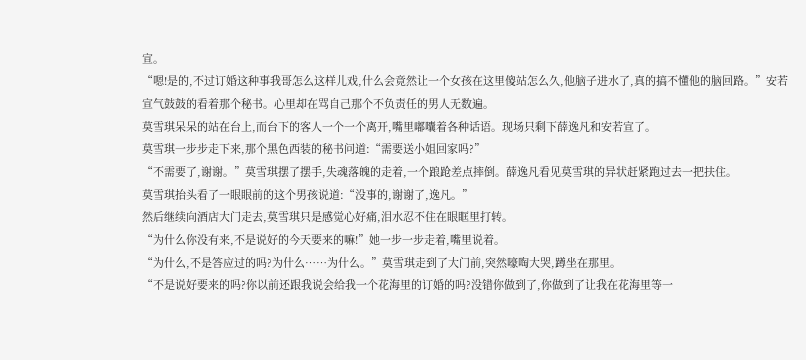宣。
“嗯!是的,不过订婚这种事我哥怎么这样儿戏,什么会竟然让一个女孩在这里傻站怎么久,他脑子进水了,真的搞不懂他的脑回路。”安若宣气鼓鼓的看着那个秘书。心里却在骂自己那个不负责任的男人无数遍。
莫雪琪呆呆的站在台上,而台下的客人一个一个离开,嘴里嘟囔着各种话语。现场只剩下薛逸凡和安若宣了。
莫雪琪一步步走下来,那个黑色西装的秘书问道:“需要送小姐回家吗?”
“不需要了,谢谢。”莫雪琪摆了摆手,失魂落魄的走着,一个踉跄差点摔倒。薛逸凡看见莫雪琪的异状赶紧跑过去一把扶住。
莫雪琪抬头看了一眼眼前的这个男孩说道:“没事的,谢谢了,逸凡。”
然后继续向酒店大门走去,莫雪琪只是感觉心好痛,泪水忍不住在眼眶里打转。
“为什么你没有来,不是说好的今天要来的嘛!”她一步一步走着,嘴里说着。
“为什么,不是答应过的吗?为什么……为什么。”莫雪琪走到了大门前,突然嚎啕大哭,蹲坐在那里。
“不是说好要来的吗?你以前还跟我说会给我一个花海里的订婚的吗?没错你做到了,你做到了让我在花海里等一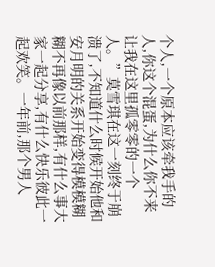个人,一个原本应该牵我手的人,你这个混蛋,为什么你不来让我在这里孤零零的一个人。”莫雪琪在这一刻终于崩溃了,不知道什么时候开始他和安月明的关系开始变得模模糊糊不再像以前那样,有什么事大家一起分享,有什么快乐彼此一起欢笑。一年前,那个男人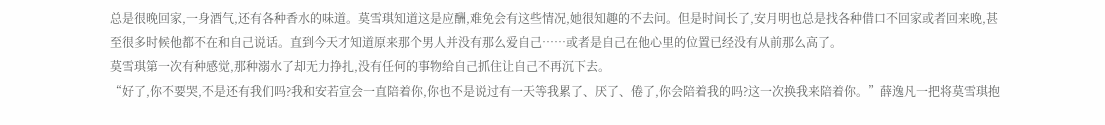总是很晚回家,一身酒气,还有各种香水的味道。莫雪琪知道这是应酬,难免会有这些情况,她很知趣的不去问。但是时间长了,安月明也总是找各种借口不回家或者回来晚,甚至很多时候他都不在和自己说话。直到今天才知道原来那个男人并没有那么爱自己……或者是自己在他心里的位置已经没有从前那么高了。
莫雪琪第一次有种感觉,那种溺水了却无力挣扎,没有任何的事物给自己抓住让自己不再沉下去。
“好了,你不要哭,不是还有我们吗?我和安若宣会一直陪着你,你也不是说过有一天等我累了、厌了、倦了,你会陪着我的吗?这一次换我来陪着你。”薛逸凡一把将莫雪琪抱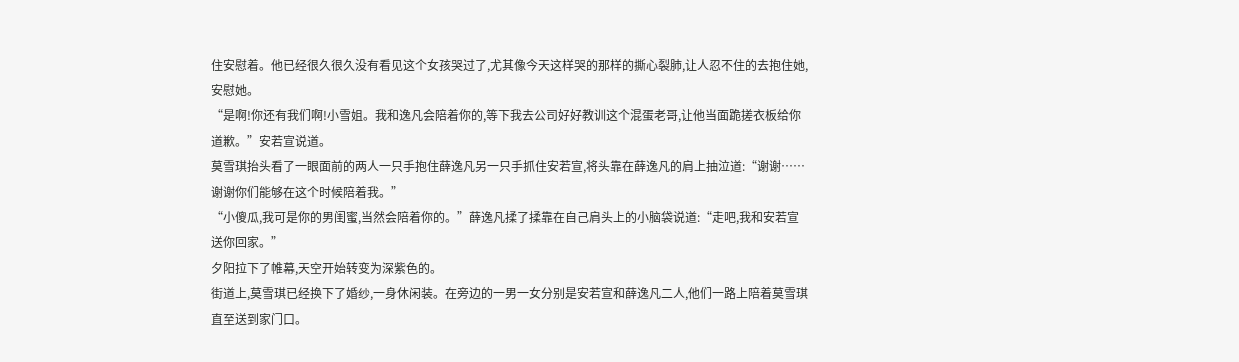住安慰着。他已经很久很久没有看见这个女孩哭过了,尤其像今天这样哭的那样的撕心裂肺,让人忍不住的去抱住她,安慰她。
“是啊!你还有我们啊!小雪姐。我和逸凡会陪着你的,等下我去公司好好教训这个混蛋老哥,让他当面跪搓衣板给你道歉。”安若宣说道。
莫雪琪抬头看了一眼面前的两人一只手抱住薛逸凡另一只手抓住安若宣,将头靠在薛逸凡的肩上抽泣道:“谢谢……谢谢你们能够在这个时候陪着我。”
“小傻瓜,我可是你的男闺蜜,当然会陪着你的。”薛逸凡揉了揉靠在自己肩头上的小脑袋说道:“走吧,我和安若宣送你回家。”
夕阳拉下了帷幕,天空开始转变为深紫色的。
街道上,莫雪琪已经换下了婚纱,一身休闲装。在旁边的一男一女分别是安若宣和薛逸凡二人,他们一路上陪着莫雪琪直至送到家门口。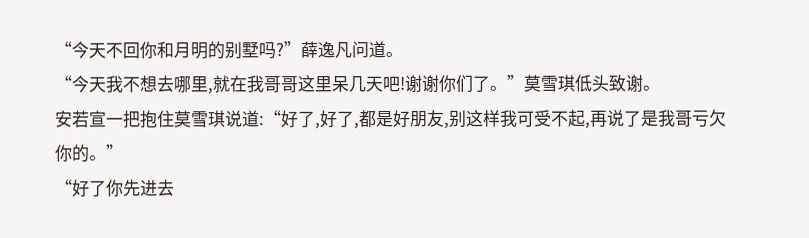“今天不回你和月明的别墅吗?”薛逸凡问道。
“今天我不想去哪里,就在我哥哥这里呆几天吧!谢谢你们了。”莫雪琪低头致谢。
安若宣一把抱住莫雪琪说道:“好了,好了,都是好朋友,别这样我可受不起,再说了是我哥亏欠你的。”
“好了你先进去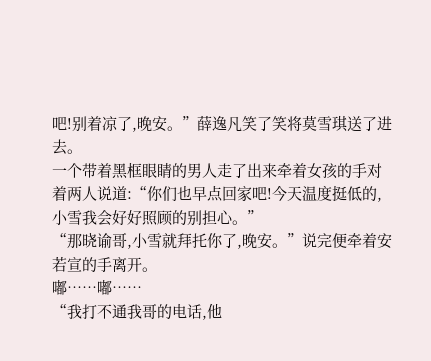吧!别着凉了,晚安。”薛逸凡笑了笑将莫雪琪送了进去。
一个带着黑框眼睛的男人走了出来牵着女孩的手对着两人说道:“你们也早点回家吧!今天温度挺低的,小雪我会好好照顾的别担心。”
“那晓谕哥,小雪就拜托你了,晚安。”说完便牵着安若宣的手离开。
嘟……嘟……
“我打不通我哥的电话,他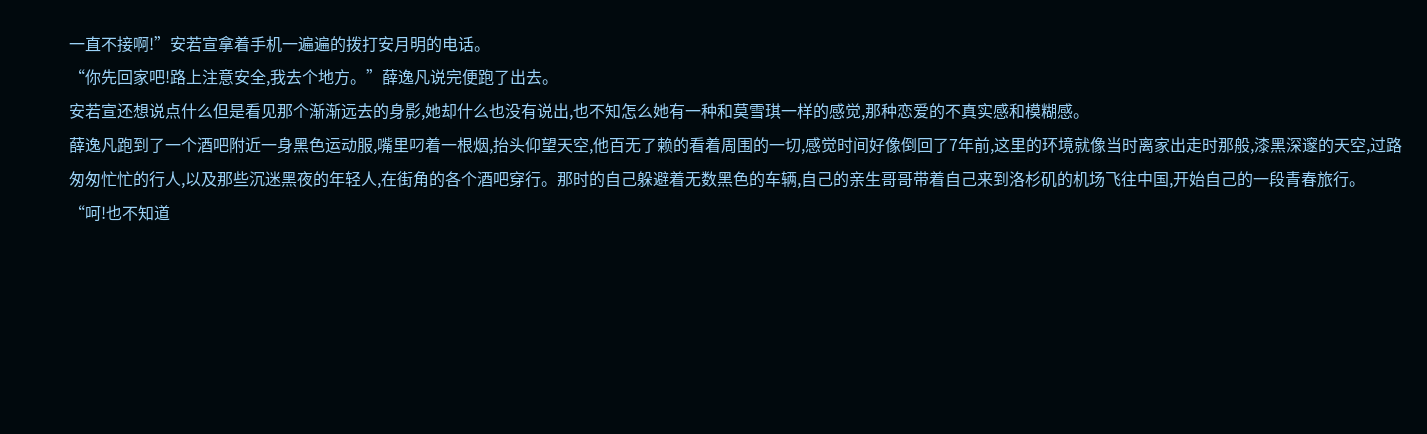一直不接啊!”安若宣拿着手机一遍遍的拨打安月明的电话。
“你先回家吧!路上注意安全,我去个地方。”薛逸凡说完便跑了出去。
安若宣还想说点什么但是看见那个渐渐远去的身影,她却什么也没有说出,也不知怎么她有一种和莫雪琪一样的感觉,那种恋爱的不真实感和模糊感。
薛逸凡跑到了一个酒吧附近一身黑色运动服,嘴里叼着一根烟,抬头仰望天空,他百无了赖的看着周围的一切,感觉时间好像倒回了7年前,这里的环境就像当时离家出走时那般,漆黑深邃的天空,过路匆匆忙忙的行人,以及那些沉迷黑夜的年轻人,在街角的各个酒吧穿行。那时的自己躲避着无数黑色的车辆,自己的亲生哥哥带着自己来到洛杉矶的机场飞往中国,开始自己的一段青春旅行。
“呵!也不知道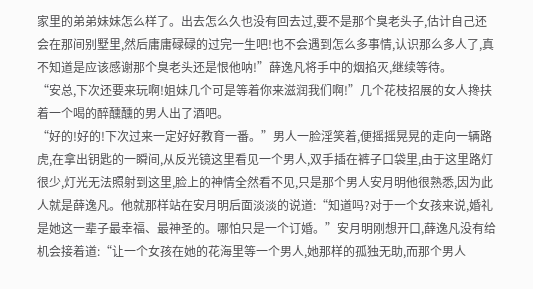家里的弟弟妹妹怎么样了。出去怎么久也没有回去过,要不是那个臭老头子,估计自己还会在那间别墅里,然后庸庸碌碌的过完一生吧!也不会遇到怎么多事情,认识那么多人了,真不知道是应该感谢那个臭老头还是恨他呐!”薛逸凡将手中的烟掐灭,继续等待。
“安总,下次还要来玩啊!姐妹几个可是等着你来滋润我们啊!”几个花枝招展的女人搀扶着一个喝的醉醺醺的男人出了酒吧。
“好的!好的!下次过来一定好好教育一番。”男人一脸淫笑着,便摇摇晃晃的走向一辆路虎,在拿出钥匙的一瞬间,从反光镜这里看见一个男人,双手插在裤子口袋里,由于这里路灯很少,灯光无法照射到这里,脸上的神情全然看不见,只是那个男人安月明他很熟悉,因为此人就是薛逸凡。他就那样站在安月明后面淡淡的说道:“知道吗?对于一个女孩来说,婚礼是她这一辈子最幸福、最神圣的。哪怕只是一个订婚。”安月明刚想开口,薛逸凡没有给机会接着道:“让一个女孩在她的花海里等一个男人,她那样的孤独无助,而那个男人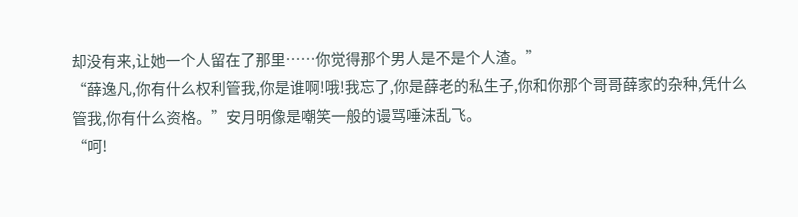却没有来,让她一个人留在了那里……你觉得那个男人是不是个人渣。”
“薛逸凡,你有什么权利管我,你是谁啊!哦!我忘了,你是薛老的私生子,你和你那个哥哥薛家的杂种,凭什么管我,你有什么资格。”安月明像是嘲笑一般的谩骂唾沫乱飞。
“呵!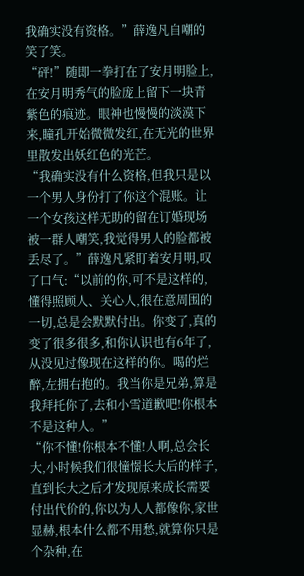我确实没有资格。”薛逸凡自嘲的笑了笑。
“砰!”随即一拳打在了安月明脸上,在安月明秀气的脸庞上留下一块青紫色的痕迹。眼神也慢慢的淡漠下来,瞳孔开始微微发红,在无光的世界里散发出妖红色的光芒。
“我确实没有什么资格,但我只是以一个男人身份打了你这个混账。让一个女孩这样无助的留在订婚现场被一群人嘲笑,我觉得男人的脸都被丢尽了。”薛逸凡紧盯着安月明,叹了口气:“以前的你,可不是这样的,懂得照顾人、关心人,很在意周围的一切,总是会默默付出。你变了,真的变了很多很多,和你认识也有6年了,从没见过像现在这样的你。喝的烂醉,左拥右抱的。我当你是兄弟,算是我拜托你了,去和小雪道歉吧!你根本不是这种人。”
“你不懂!你根本不懂!人啊,总会长大,小时候我们很憧憬长大后的样子,直到长大之后才发现原来成长需要付出代价的,你以为人人都像你,家世显赫,根本什么都不用愁,就算你只是个杂种,在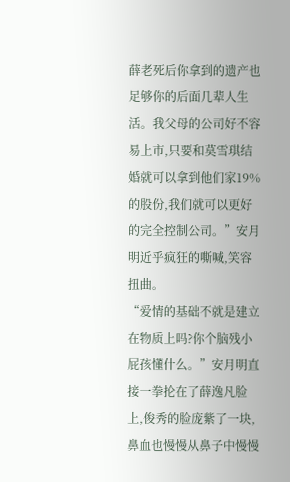薛老死后你拿到的遗产也足够你的后面几辈人生活。我父母的公司好不容易上市,只要和莫雪琪结婚就可以拿到他们家19%的股份,我们就可以更好的完全控制公司。”安月明近乎疯狂的嘶喊,笑容扭曲。
“爱情的基础不就是建立在物质上吗?你个脑残小屁孩懂什么。”安月明直接一拳抡在了薛逸凡脸上,俊秀的脸庞紫了一块,鼻血也慢慢从鼻子中慢慢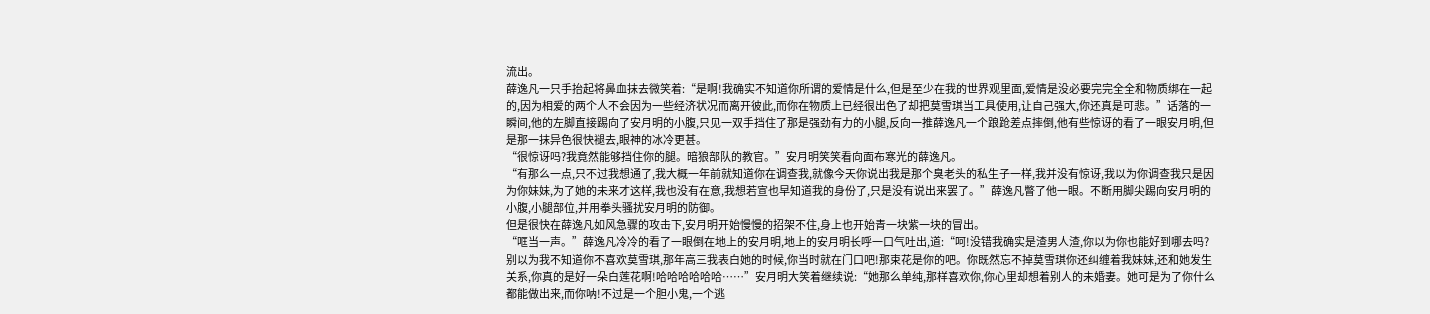流出。
薛逸凡一只手抬起将鼻血抹去微笑着:“是啊!我确实不知道你所谓的爱情是什么,但是至少在我的世界观里面,爱情是没必要完完全全和物质绑在一起的,因为相爱的两个人不会因为一些经济状况而离开彼此,而你在物质上已经很出色了却把莫雪琪当工具使用,让自己强大,你还真是可悲。”话落的一瞬间,他的左脚直接踢向了安月明的小腹,只见一双手挡住了那是强劲有力的小腿,反向一推薛逸凡一个踉跄差点摔倒,他有些惊讶的看了一眼安月明,但是那一抹异色很快褪去,眼神的冰冷更甚。
“很惊讶吗?我竟然能够挡住你的腿。暗狼部队的教官。”安月明笑笑看向面布寒光的薛逸凡。
“有那么一点,只不过我想通了,我大概一年前就知道你在调查我,就像今天你说出我是那个臭老头的私生子一样,我并没有惊讶,我以为你调查我只是因为你妹妹,为了她的未来才这样,我也没有在意,我想若宣也早知道我的身份了,只是没有说出来罢了。”薛逸凡瞥了他一眼。不断用脚尖踢向安月明的小腹,小腿部位,并用拳头骚扰安月明的防御。
但是很快在薛逸凡如风急骤的攻击下,安月明开始慢慢的招架不住,身上也开始青一块紫一块的冒出。
“哐当一声。”薛逸凡冷冷的看了一眼倒在地上的安月明,地上的安月明长呼一口气吐出,道:“呵!没错我确实是渣男人渣,你以为你也能好到哪去吗?别以为我不知道你不喜欢莫雪琪,那年高三我表白她的时候,你当时就在门口吧!那束花是你的吧。你既然忘不掉莫雪琪你还纠缠着我妹妹,还和她发生关系,你真的是好一朵白莲花啊!哈哈哈哈哈哈……”安月明大笑着继续说:“她那么单纯,那样喜欢你,你心里却想着别人的未婚妻。她可是为了你什么都能做出来,而你呐!不过是一个胆小鬼,一个逃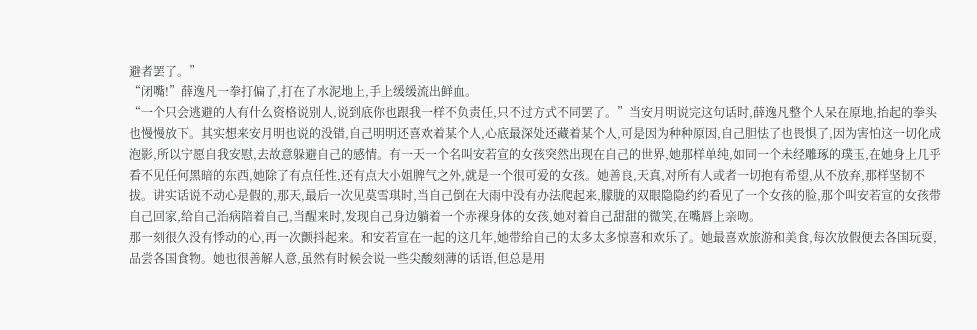避者罢了。”
“闭嘴!”薛逸凡一拳打偏了,打在了水泥地上,手上缓缓流出鲜血。
“一个只会逃避的人有什么资格说别人,说到底你也跟我一样不负责任,只不过方式不同罢了。”当安月明说完这句话时,薛逸凡整个人呆在原地,抬起的拳头也慢慢放下。其实想来安月明也说的没错,自己明明还喜欢着某个人,心底最深处还藏着某个人,可是因为种种原因,自己胆怯了也畏惧了,因为害怕这一切化成泡影,所以宁愿自我安慰,去故意躲避自己的感情。有一天一个名叫安若宣的女孩突然出现在自己的世界,她那样单纯,如同一个未经雕琢的璞玉,在她身上几乎看不见任何黑暗的东西,她除了有点任性,还有点大小姐脾气之外,就是一个很可爱的女孩。她善良,天真,对所有人或者一切抱有希望,从不放弃,那样坚韧不拔。讲实话说不动心是假的,那天,最后一次见莫雪琪时,当自己倒在大雨中没有办法爬起来,朦胧的双眼隐隐约约看见了一个女孩的脸,那个叫安若宣的女孩带自己回家,给自己治病陪着自己,当醒来时,发现自己身边躺着一个赤裸身体的女孩,她对着自己甜甜的微笑,在嘴唇上亲吻。
那一刻很久没有悸动的心,再一次颤抖起来。和安若宣在一起的这几年,她带给自己的太多太多惊喜和欢乐了。她最喜欢旅游和美食,每次放假便去各国玩耍,品尝各国食物。她也很善解人意,虽然有时候会说一些尖酸刻薄的话语,但总是用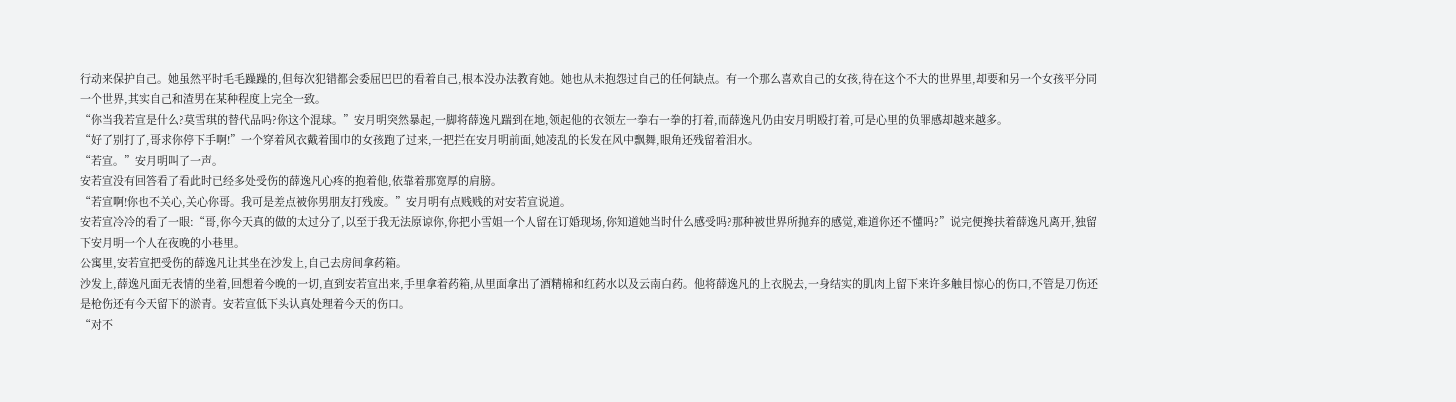行动来保护自己。她虽然平时毛毛躁躁的,但每次犯错都会委屈巴巴的看着自己,根本没办法教育她。她也从未抱怨过自己的任何缺点。有一个那么喜欢自己的女孩,待在这个不大的世界里,却要和另一个女孩平分同一个世界,其实自己和渣男在某种程度上完全一致。
“你当我若宣是什么?莫雪琪的替代品吗?你这个混球。”安月明突然暴起,一脚将薛逸凡踹到在地,领起他的衣领左一拳右一拳的打着,而薛逸凡仍由安月明殴打着,可是心里的负罪感却越来越多。
“好了别打了,哥求你停下手啊!”一个穿着风衣戴着围巾的女孩跑了过来,一把拦在安月明前面,她凌乱的长发在风中飘舞,眼角还残留着泪水。
“若宣。”安月明叫了一声。
安若宣没有回答看了看此时已经多处受伤的薛逸凡心疼的抱着他,依靠着那宽厚的肩膀。
“若宣啊!你也不关心,关心你哥。我可是差点被你男朋友打残废。”安月明有点贱贱的对安若宣说道。
安若宣冷冷的看了一眼:“哥,你今天真的做的太过分了,以至于我无法原谅你,你把小雪姐一个人留在订婚现场,你知道她当时什么感受吗?那种被世界所抛弃的感觉,难道你还不懂吗?”说完便搀扶着薛逸凡离开,独留下安月明一个人在夜晚的小巷里。
公寓里,安若宣把受伤的薛逸凡让其坐在沙发上,自己去房间拿药箱。
沙发上,薛逸凡面无表情的坐着,回想着今晚的一切,直到安若宣出来,手里拿着药箱,从里面拿出了酒精棉和红药水以及云南白药。他将薛逸凡的上衣脱去,一身结实的肌肉上留下来许多触目惊心的伤口,不管是刀伤还是枪伤还有今天留下的淤青。安若宣低下头认真处理着今天的伤口。
“对不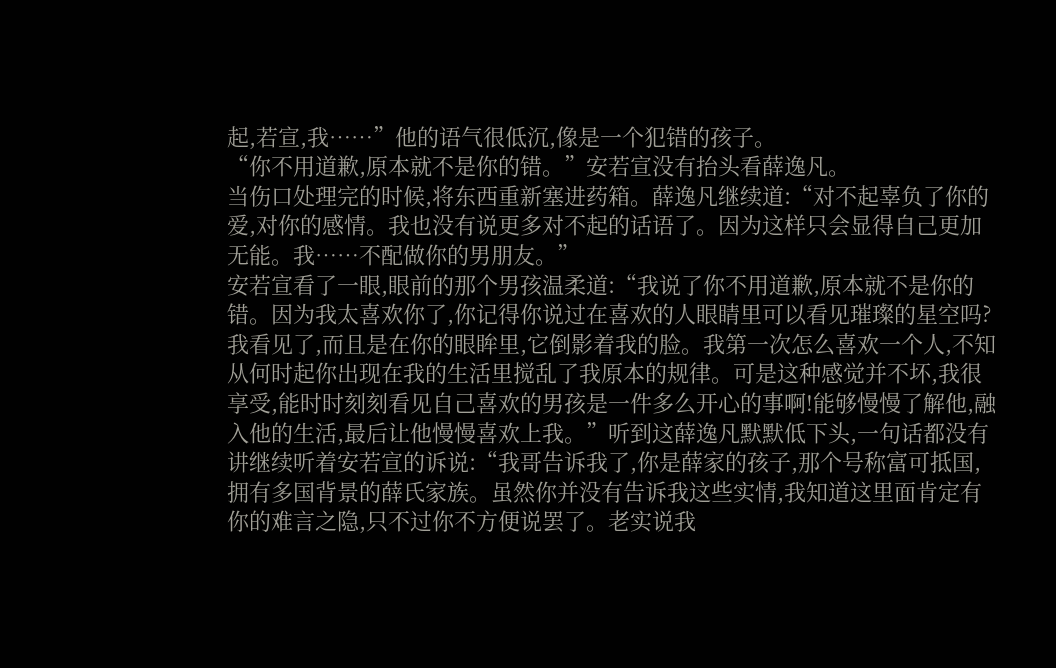起,若宣,我……”他的语气很低沉,像是一个犯错的孩子。
“你不用道歉,原本就不是你的错。”安若宣没有抬头看薛逸凡。
当伤口处理完的时候,将东西重新塞进药箱。薛逸凡继续道:“对不起辜负了你的爱,对你的感情。我也没有说更多对不起的话语了。因为这样只会显得自己更加无能。我……不配做你的男朋友。”
安若宣看了一眼,眼前的那个男孩温柔道:“我说了你不用道歉,原本就不是你的错。因为我太喜欢你了,你记得你说过在喜欢的人眼睛里可以看见璀璨的星空吗?我看见了,而且是在你的眼眸里,它倒影着我的脸。我第一次怎么喜欢一个人,不知从何时起你出现在我的生活里搅乱了我原本的规律。可是这种感觉并不坏,我很享受,能时时刻刻看见自己喜欢的男孩是一件多么开心的事啊!能够慢慢了解他,融入他的生活,最后让他慢慢喜欢上我。”听到这薛逸凡默默低下头,一句话都没有讲继续听着安若宣的诉说:“我哥告诉我了,你是薛家的孩子,那个号称富可抵国,拥有多国背景的薛氏家族。虽然你并没有告诉我这些实情,我知道这里面肯定有你的难言之隐,只不过你不方便说罢了。老实说我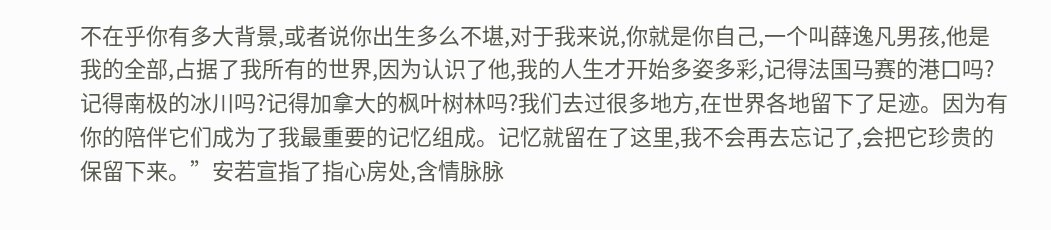不在乎你有多大背景,或者说你出生多么不堪,对于我来说,你就是你自己,一个叫薛逸凡男孩,他是我的全部,占据了我所有的世界,因为认识了他,我的人生才开始多姿多彩,记得法国马赛的港口吗?
记得南极的冰川吗?记得加拿大的枫叶树林吗?我们去过很多地方,在世界各地留下了足迹。因为有你的陪伴它们成为了我最重要的记忆组成。记忆就留在了这里,我不会再去忘记了,会把它珍贵的保留下来。”安若宣指了指心房处,含情脉脉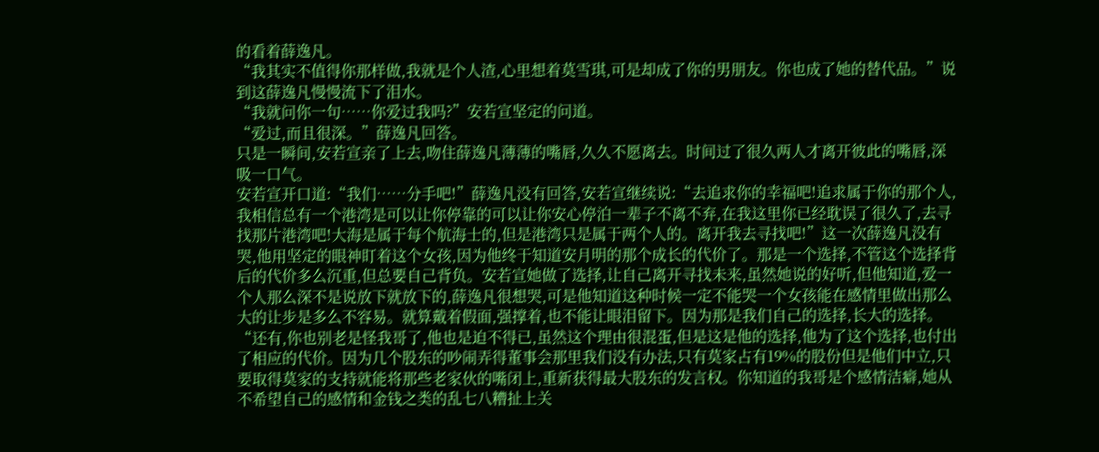的看着薛逸凡。
“我其实不值得你那样做,我就是个人渣,心里想着莫雪琪,可是却成了你的男朋友。你也成了她的替代品。”说到这薛逸凡慢慢流下了泪水。
“我就问你一句……你爱过我吗?”安若宣坚定的问道。
“爱过,而且很深。”薛逸凡回答。
只是一瞬间,安若宣亲了上去,吻住薛逸凡薄薄的嘴唇,久久不愿离去。时间过了很久两人才离开彼此的嘴唇,深吸一口气。
安若宣开口道:“我们……分手吧!”薛逸凡没有回答,安若宣继续说:“去追求你的幸福吧!追求属于你的那个人,我相信总有一个港湾是可以让你停靠的可以让你安心停泊一辈子不离不弃,在我这里你已经耽误了很久了,去寻找那片港湾吧!大海是属于每个航海士的,但是港湾只是属于两个人的。离开我去寻找吧!”这一次薛逸凡没有哭,他用坚定的眼神盯着这个女孩,因为他终于知道安月明的那个成长的代价了。那是一个选择,不管这个选择背后的代价多么沉重,但总要自己背负。安若宣她做了选择,让自己离开寻找未来,虽然她说的好听,但他知道,爱一个人那么深不是说放下就放下的,薛逸凡很想哭,可是他知道这种时候一定不能哭一个女孩能在感情里做出那么大的让步是多么不容易。就算戴着假面,强撑着,也不能让眼泪留下。因为那是我们自己的选择,长大的选择。
“还有,你也别老是怪我哥了,他也是迫不得已,虽然这个理由很混蛋,但是这是他的选择,他为了这个选择,也付出了相应的代价。因为几个股东的吵闹弄得董事会那里我们没有办法,只有莫家占有19%的股份但是他们中立,只要取得莫家的支持就能将那些老家伙的嘴闭上,重新获得最大股东的发言权。你知道的我哥是个感情洁癖,她从不希望自己的感情和金钱之类的乱七八糟扯上关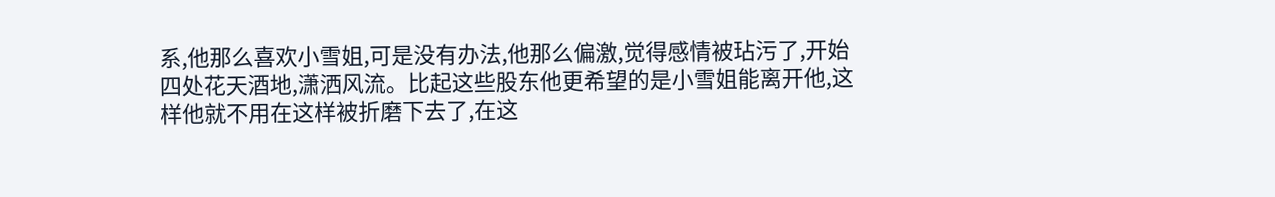系,他那么喜欢小雪姐,可是没有办法,他那么偏激,觉得感情被玷污了,开始四处花天酒地,潇洒风流。比起这些股东他更希望的是小雪姐能离开他,这样他就不用在这样被折磨下去了,在这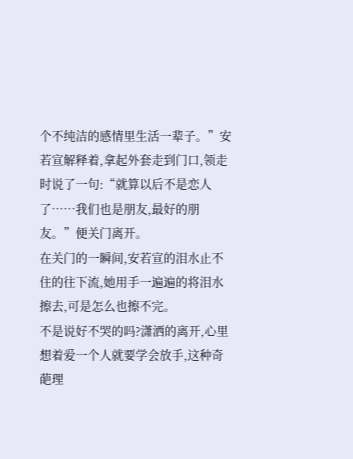个不纯洁的感情里生活一辈子。”安若宣解释着,拿起外套走到门口,领走时说了一句:“就算以后不是恋人了……我们也是朋友,最好的朋友。”便关门离开。
在关门的一瞬间,安若宣的泪水止不住的往下流,她用手一遍遍的将泪水擦去,可是怎么也擦不完。
不是说好不哭的吗?潇洒的离开,心里想着爱一个人就要学会放手,这种奇葩理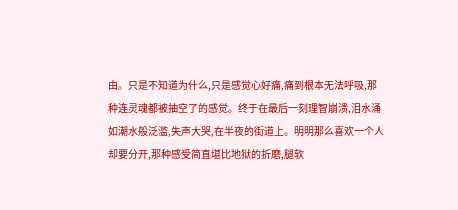由。只是不知道为什么,只是感觉心好痛,痛到根本无法呼吸,那种连灵魂都被抽空了的感觉。终于在最后一刻理智崩溃,泪水涌如潮水般泛滥,失声大哭,在半夜的街道上。明明那么喜欢一个人却要分开,那种感受简直堪比地狱的折磨,腿软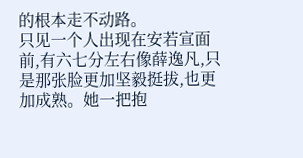的根本走不动路。
只见一个人出现在安若宣面前,有六七分左右像薛逸凡,只是那张脸更加坚毅挺拔,也更加成熟。她一把抱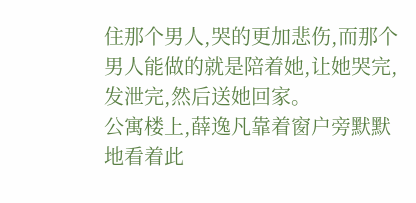住那个男人,哭的更加悲伤,而那个男人能做的就是陪着她,让她哭完,发泄完,然后送她回家。
公寓楼上,薛逸凡靠着窗户旁默默地看着此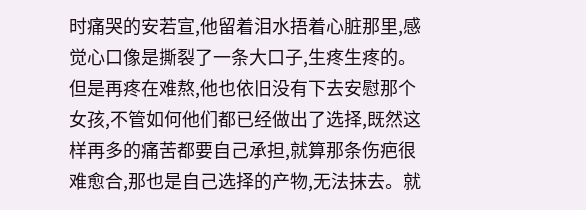时痛哭的安若宣,他留着泪水捂着心脏那里,感觉心口像是撕裂了一条大口子,生疼生疼的。但是再疼在难熬,他也依旧没有下去安慰那个女孩,不管如何他们都已经做出了选择,既然这样再多的痛苦都要自己承担,就算那条伤疤很难愈合,那也是自己选择的产物,无法抹去。就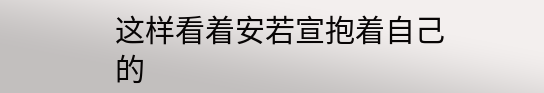这样看着安若宣抱着自己的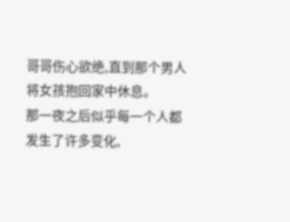哥哥伤心欲绝,直到那个男人将女孩抱回家中休息。
那一夜之后似乎每一个人都发生了许多变化,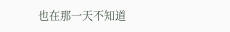也在那一天不知道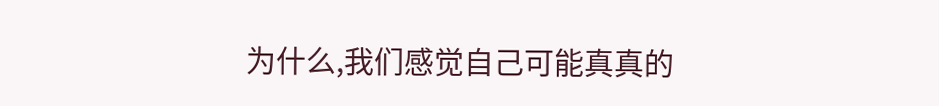为什么,我们感觉自己可能真真的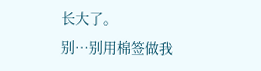长大了。
别…别用棉签做我